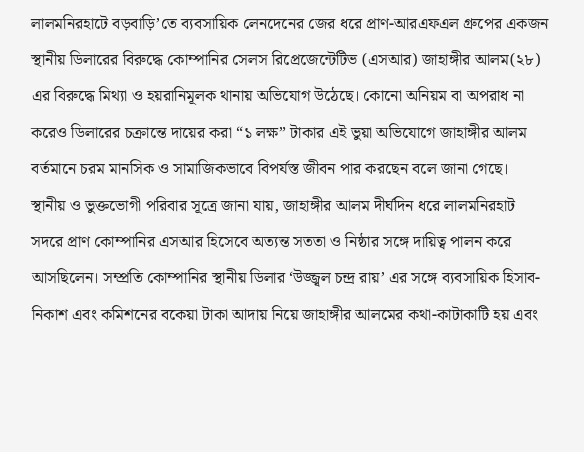লালমনিরহাটে বড়বাড়ি’তে ব্যবসায়িক লেনদেনের জের ধরে প্রাণ-আরএফএল গ্রুপের একজন স্থানীয় ডিলারের বিরুদ্ধে কোম্পানির সেলস রিপ্রেজেন্টেটিভ (এসআর) জাহাঙ্গীর আলম(২৮) এর বিরুদ্ধে মিথ্যা ও হয়রানিমূলক থানায় অভিযোগ উঠেছে। কোনো অনিয়ম বা অপরাধ না করেও ডিলারের চক্রান্তে দায়ের করা “১ লক্ষ” টাকার এই ভুয়া অভিযোগে জাহাঙ্গীর আলম বর্তমানে চরম মানসিক ও সামাজিকভাবে বিপর্যস্ত জীবন পার করছেন বলে জানা গেছে।
স্থানীয় ও ভুক্তভোগী পরিবার সূত্রে জানা যায়, জাহাঙ্গীর আলম দীর্ঘদিন ধরে লালমনিরহাট সদরে প্রাণ কোম্পানির এসআর হিসেবে অত্যন্ত সততা ও নিষ্ঠার সঙ্গে দায়িত্ব পালন করে আসছিলেন। সম্প্রতি কোম্পানির স্থানীয় ডিলার ‘উজ্জ্বল চন্দ্র রায়’ এর সঙ্গে ব্যবসায়িক হিসাব-নিকাশ এবং কমিশনের বকেয়া টাকা আদায় নিয়ে জাহাঙ্গীর আলমের কথা-কাটাকাটি হয় এবং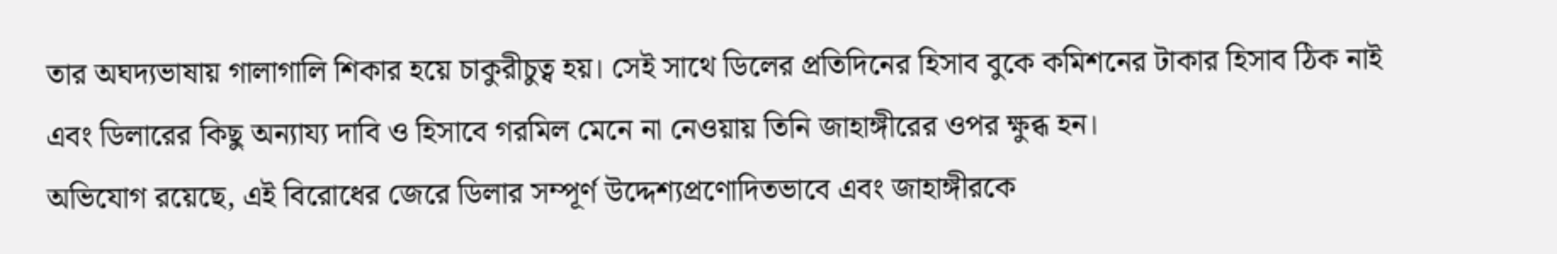তার অঘদ্যভাষায় গালাগালি শিকার হয়ে চাকুরীচুত্ব হয়। সেই সাথে ডিলের প্রতিদিনের হিসাব বুকে কমিশনের টাকার হিসাব ঠিক নাই এবং ডিলারের কিছু অন্যায্য দাবি ও হিসাবে গরমিল মেনে না নেওয়ায় তিনি জাহাঙ্গীরের ওপর ক্ষুব্ধ হন।
অভিযোগ রয়েছে, এই বিরোধের জেরে ডিলার সম্পূর্ণ উদ্দেশ্যপ্রণোদিতভাবে এবং জাহাঙ্গীরকে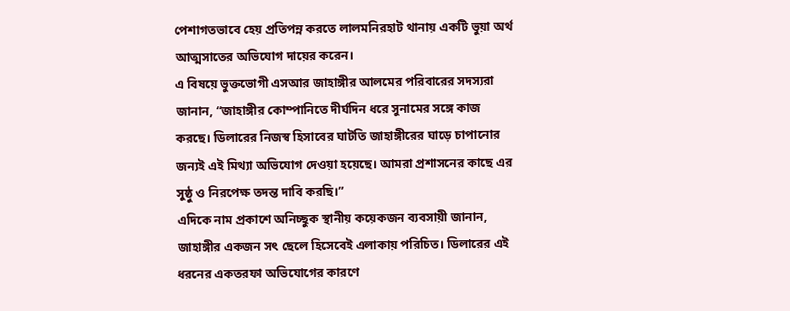পেশাগতভাবে হেয় প্রতিপন্ন করতে লালমনিরহাট থানায় একটি ভুয়া অর্থ আত্মসাতের অভিযোগ দায়ের করেন।
এ বিষয়ে ভুক্তভোগী এসআর জাহাঙ্গীর আলমের পরিবারের সদস্যরা জানান, “জাহাঙ্গীর কোম্পানিতে দীর্ঘদিন ধরে সুনামের সঙ্গে কাজ করছে। ডিলারের নিজস্ব হিসাবের ঘাটতি জাহাঙ্গীরের ঘাড়ে চাপানোর জন্যই এই মিথ্যা অভিযোগ দেওয়া হয়েছে। আমরা প্রশাসনের কাছে এর সুষ্ঠু ও নিরপেক্ষ তদন্ত দাবি করছি।”
এদিকে নাম প্রকাশে অনিচ্ছুক স্থানীয় কয়েকজন ব্যবসায়ী জানান, জাহাঙ্গীর একজন সৎ ছেলে হিসেবেই এলাকায় পরিচিত। ডিলারের এই ধরনের একতরফা অভিযোগের কারণে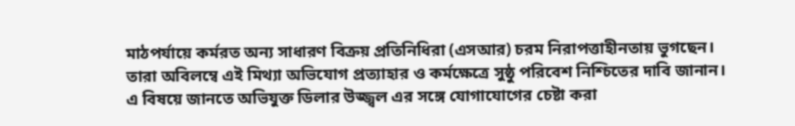মাঠপর্যায়ে কর্মরত অন্য সাধারণ বিক্রয় প্রতিনিধিরা (এসআর) চরম নিরাপত্তাহীনতায় ভুগছেন। তারা অবিলম্বে এই মিথ্যা অভিযোগ প্রত্যাহার ও কর্মক্ষেত্রে সুষ্ঠু পরিবেশ নিশ্চিতের দাবি জানান।
এ বিষয়ে জানতে অভিযুক্ত ডিলার উজ্জ্বল এর সঙ্গে যোগাযোগের চেষ্টা করা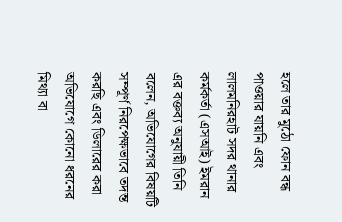হলে তার মুঠো ফোন বন্ধ পাওয়ার যায়নি এবং লালমনিরহাট সদর থানার কর্মকর্তা (এসআই) ইমরান এর বক্তব্য অনুযায়ী তিনি বলেন, অভিযোগের বিষয়টি সম্পূর্ণ নিরপেক্ষভাবে তদন্ত করছি এবং ডিলারের করা অভিযোগে কোনো ধরনের মিথ্যা বা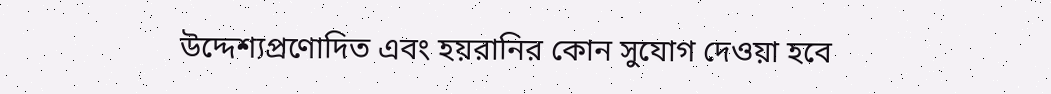উদ্দেশ্যপ্রণোদিত এবং হয়রানির কোন সুযোগ দেওয়া হবে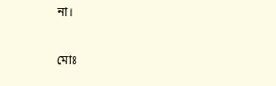না।

মোঃ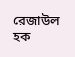রেজাউল হক